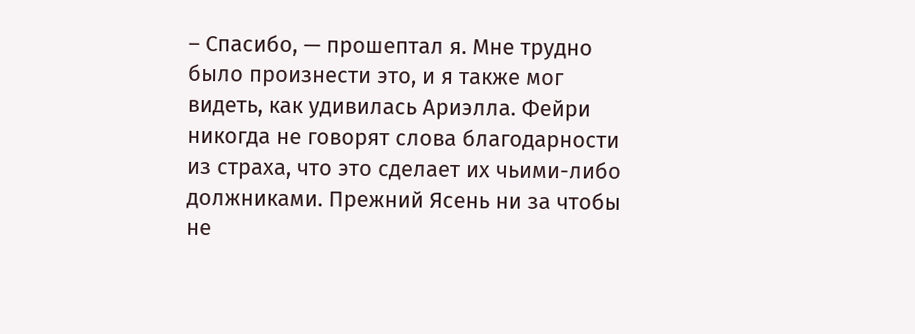– Спасибо, — прошептал я. Мне трудно было произнести это, и я также мог видеть, как удивилась Ариэлла. Фейри никогда не говорят слова благодарности из страха, что это сделает их чьими-либо должниками. Прежний Ясень ни за чтобы не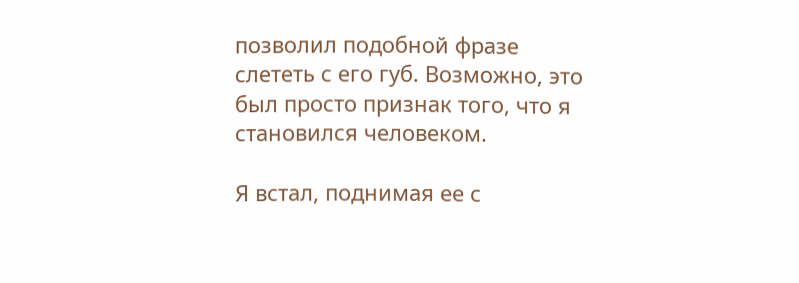позволил подобной фразе слететь с его губ. Возможно, это был просто признак того, что я становился человеком.

Я встал, поднимая ее с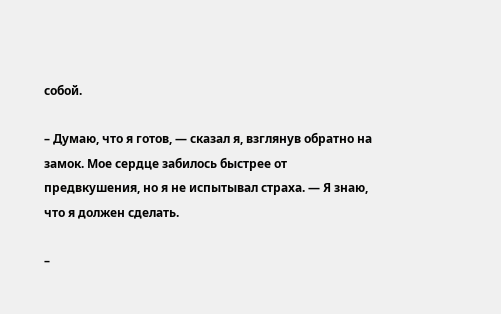собой.

– Думаю, что я готов, — сказал я, взглянув обратно на замок. Мое сердце забилось быстрее от предвкушения, но я не испытывал страха. — Я знаю, что я должен сделать.

–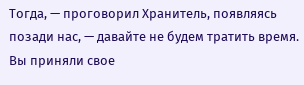Тогда, — проговорил Хранитель, появляясь позади нас, — давайте не будем тратить время. Вы приняли свое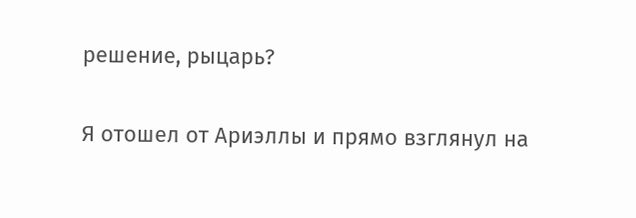решение, рыцарь?

Я отошел от Ариэллы и прямо взглянул на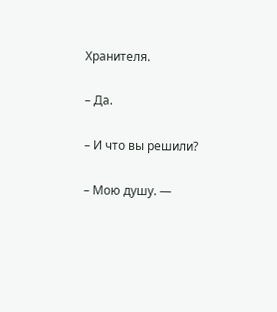Хранителя.

– Да.

– И что вы решили?

– Мою душу. —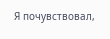Я почувствовал,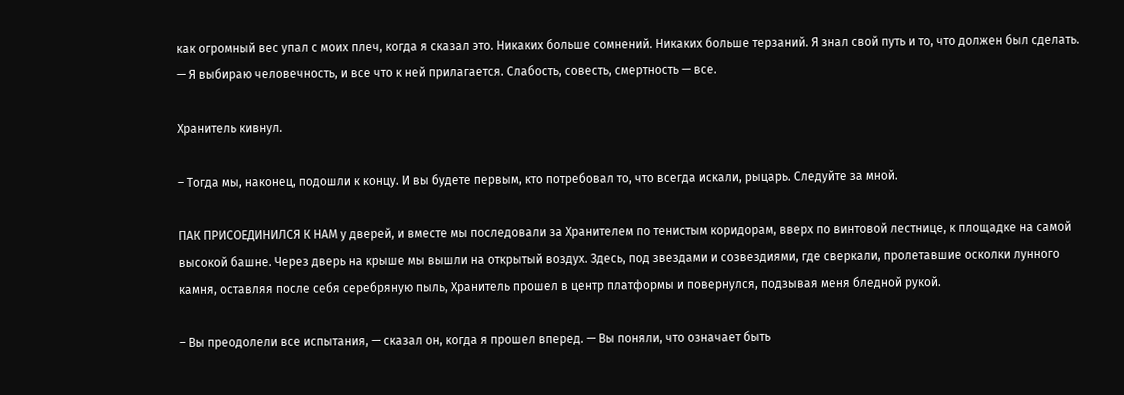как огромный вес упал с моих плеч, когда я сказал это. Никаких больше сомнений. Никаких больше терзаний. Я знал свой путь и то, что должен был сделать. — Я выбираю человечность, и все что к ней прилагается. Слабость, совесть, смертность — все.

Хранитель кивнул.

– Тогда мы, наконец, подошли к концу. И вы будете первым, кто потребовал то, что всегда искали, рыцарь. Следуйте за мной.

ПАК ПРИСОЕДИНИЛСЯ К НАМ у дверей, и вместе мы последовали за Хранителем по тенистым коридорам, вверх по винтовой лестнице, к площадке на самой высокой башне. Через дверь на крыше мы вышли на открытый воздух. Здесь, под звездами и созвездиями, где сверкали, пролетавшие осколки лунного камня, оставляя после себя серебряную пыль, Хранитель прошел в центр платформы и повернулся, подзывая меня бледной рукой.

– Вы преодолели все испытания, — сказал он, когда я прошел вперед. — Вы поняли, что означает быть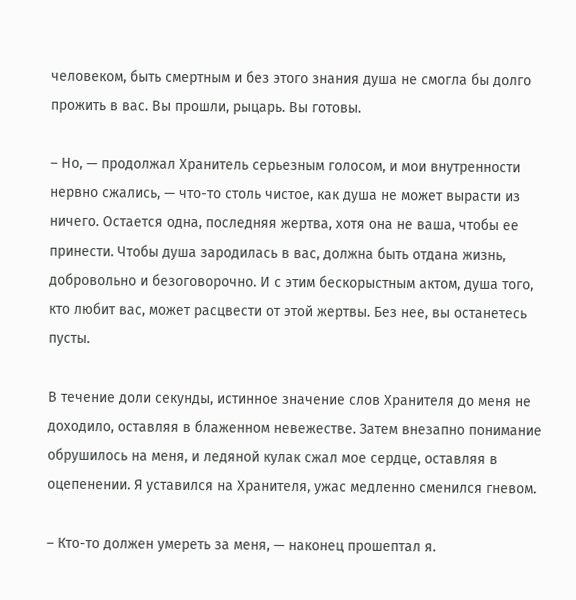человеком, быть смертным и без этого знания душа не смогла бы долго прожить в вас. Вы прошли, рыцарь. Вы готовы.

– Но, — продолжал Хранитель серьезным голосом, и мои внутренности нервно сжались, — что-то столь чистое, как душа не может вырасти из ничего. Остается одна, последняя жертва, хотя она не ваша, чтобы ее принести. Чтобы душа зародилась в вас, должна быть отдана жизнь, добровольно и безоговорочно. И с этим бескорыстным актом, душа того, кто любит вас, может расцвести от этой жертвы. Без нее, вы останетесь пусты.

В течение доли секунды, истинное значение слов Хранителя до меня не доходило, оставляя в блаженном невежестве. Затем внезапно понимание обрушилось на меня, и ледяной кулак сжал мое сердце, оставляя в оцепенении. Я уставился на Хранителя, ужас медленно сменился гневом.

– Кто-то должен умереть за меня, — наконец прошептал я.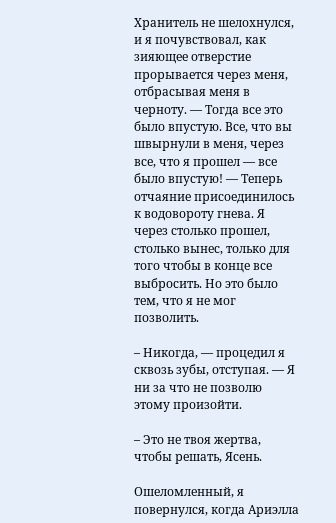Хранитель не шелохнулся, и я почувствовал, как зияющее отверстие прорывается через меня, отбрасывая меня в черноту. — Тогда все это было впустую. Все, что вы швырнули в меня, через все, что я прошел — все было впустую! — Теперь отчаяние присоединилось к водовороту гнева. Я через столько прошел, столько вынес, только для того чтобы в конце все выбросить. Но это было тем, что я не мог позволить.

– Никогда, — процедил я сквозь зубы, отступая. — Я ни за что не позволю этому произойти.

– Это не твоя жертва, чтобы решать, Ясень.

Ошеломленный, я повернулся, когда Ариэлла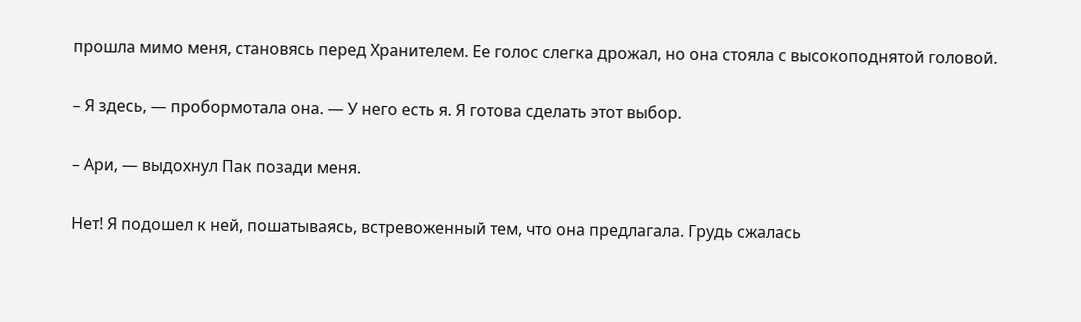прошла мимо меня, становясь перед Хранителем. Ее голос слегка дрожал, но она стояла с высокоподнятой головой.

– Я здесь, — пробормотала она. — У него есть я. Я готова сделать этот выбор.

– Ари, — выдохнул Пак позади меня.

Нет! Я подошел к ней, пошатываясь, встревоженный тем, что она предлагала. Грудь сжалась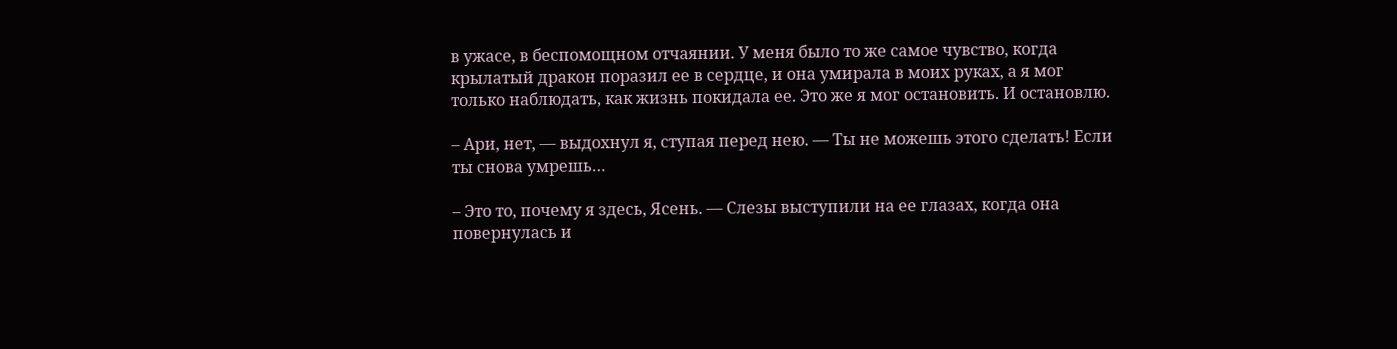в ужасе, в беспомощном отчаянии. У меня было то же самое чувство, когда крылатый дракон поразил ее в сердце, и она умирала в моих руках, а я мог только наблюдать, как жизнь покидала ее. Это же я мог остановить. И остановлю.

– Ари, нет, — выдохнул я, ступая перед нею. — Ты не можешь этого сделать! Если ты снова умрешь…

– Это то, почему я здесь, Ясень. — Слезы выступили на ее глазах, когда она повернулась и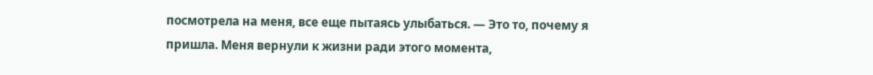посмотрела на меня, все еще пытаясь улыбаться. — Это то, почему я пришла. Меня вернули к жизни ради этого момента,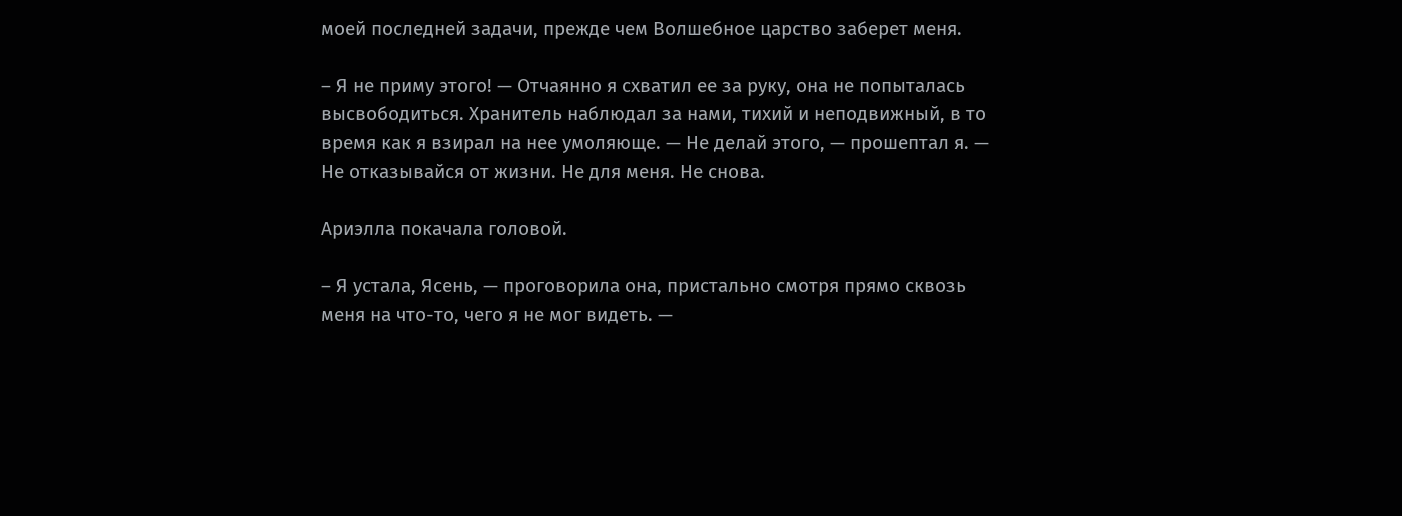моей последней задачи, прежде чем Волшебное царство заберет меня.

– Я не приму этого! — Отчаянно я схватил ее за руку, она не попыталась высвободиться. Хранитель наблюдал за нами, тихий и неподвижный, в то время как я взирал на нее умоляюще. — Не делай этого, — прошептал я. — Не отказывайся от жизни. Не для меня. Не снова.

Ариэлла покачала головой.

– Я устала, Ясень, — проговорила она, пристально смотря прямо сквозь меня на что-то, чего я не мог видеть. —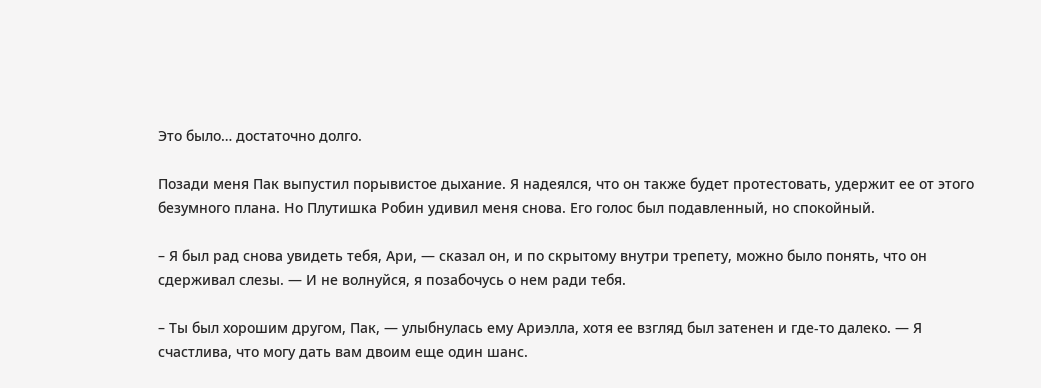Это было… достаточно долго.

Позади меня Пак выпустил порывистое дыхание. Я надеялся, что он также будет протестовать, удержит ее от этого безумного плана. Но Плутишка Робин удивил меня снова. Его голос был подавленный, но спокойный.

– Я был рад снова увидеть тебя, Ари, — сказал он, и по скрытому внутри трепету, можно было понять, что он сдерживал слезы. — И не волнуйся, я позабочусь о нем ради тебя.

– Ты был хорошим другом, Пак, — улыбнулась ему Ариэлла, хотя ее взгляд был затенен и где-то далеко. — Я счастлива, что могу дать вам двоим еще один шанс.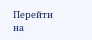Перейти на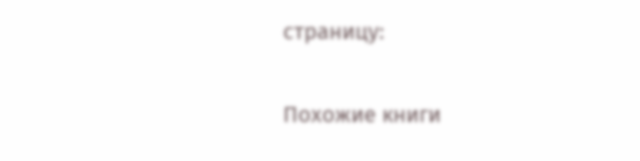страницу:

Похожие книги